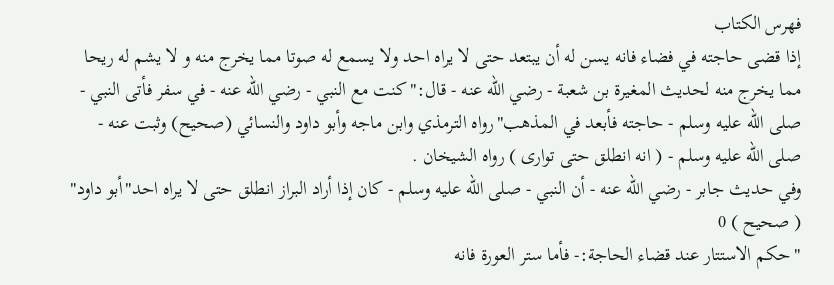فهرس الكتاب
إذا قضى حاجته في فضاء فانه يسن له أن يبتعد حتى لا يراه احد ولا يسمع له صوتا مما يخرج منه و لا يشم له ريحا مما يخرج منه لحديث المغيرة بن شعبة - رضي الله عنه - قال:"كنت مع النبي - رضي الله عنه - في سفر فأتى النبي - صلى الله عليه وسلم - حاجته فأبعد في المذهب"رواه الترمذي وابن ماجه وأبو داود والنسائي (صحيح) وثبت عنه - صلى الله عليه وسلم - ( انه انطلق حتى توارى ) رواه الشيخان .
وفي حديث جابر - رضي الله عنه - أن النبي - صلى الله عليه وسلم - كان إذا أراد البراز انطلق حتى لا يراه احد"أبو داود"
( صحيح ) 0
"حكم الاستتار عند قضاء الحاجة:- فأما ستر العورة فانه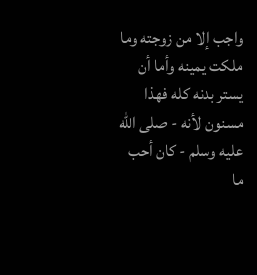واجب إلا من زوجته وما ملكت يمينه وأما أن يستر بدنه كله فهذا مسنون لأنه - صلى الله عليه وسلم - كان أحب ما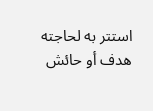استتر به لحاجته هدف أو حائش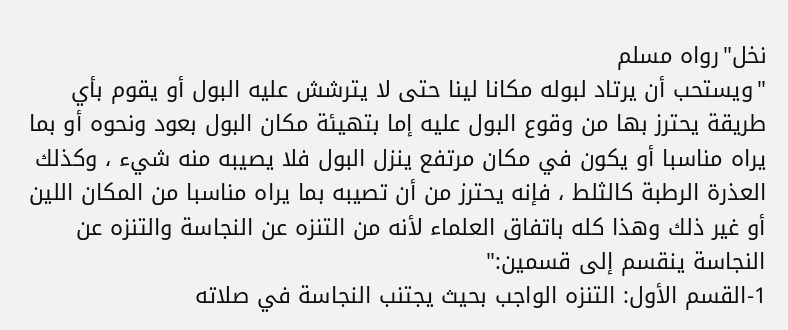نخل"رواه مسلم
"ويستحب أن يرتاد لبوله مكانا لينا حتى لا يترشش عليه البول أو يقوم بأي طريقة يحترز بها من وقوع البول عليه إما بتهيئة مكان البول بعود ونحوه أو بما يراه مناسبا أو يكون في مكان مرتفع ينزل البول فلا يصيبه منه شيء ، وكذلك العذرة الرطبة كالثلط ، فإنه يحترز من أن تصيبه بما يراه مناسبا من المكان اللين أو غير ذلك وهذا كله باتفاق العلماء لأنه من التنزه عن النجاسة والتنزه عن النجاسة ينقسم إلى قسمين:"
1-القسم الأول: التنزه الواجب بحيث يجتنب النجاسة في صلاته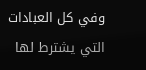وفي كل العبادات التي يشترط لها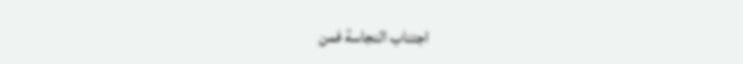اجتناب النجاسة فمن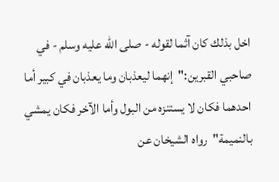اخل بذلك كان آثما لقوله - صلى الله عليه وسلم - في صاحبي القبرين:"إنهما ليعذبان وما يعذبان في كبير أما احدهما فكان لا يستنزه من البول وأما الآخر فكان يمشي بالنميمة"رواه الشيخان عن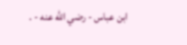ابن عباس - رضي الله عنه - .